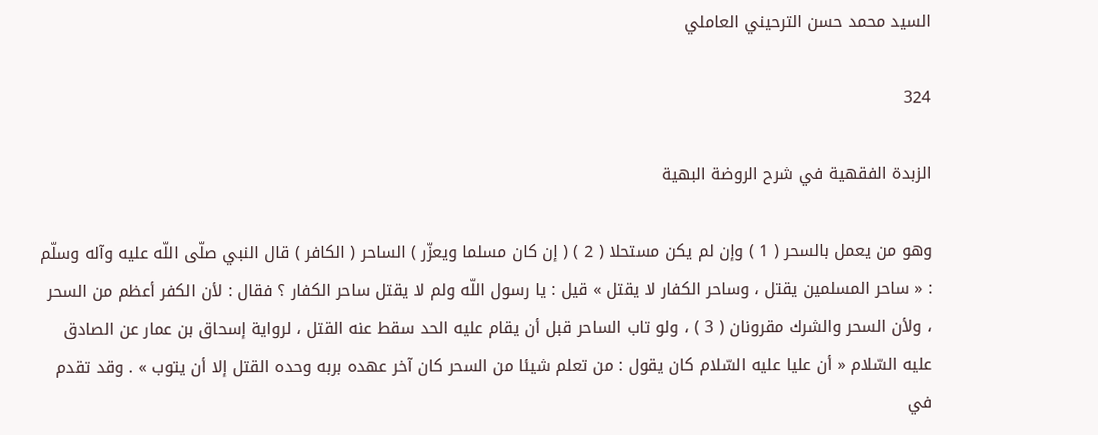السيد محمد حسن الترحيني العاملي

324

الزبدة الفقهية في شرح الروضة البهية

وهو من يعمل بالسحر ( 1 ) وإن لم يكن مستحلا ( 2 ) ( إن كان مسلما ويعزّر ) الساحر ( الكافر ) قال النبي صلّى اللّه عليه وآله وسلّم : « ساحر المسلمين يقتل ، وساحر الكفار لا يقتل » قيل : يا رسول اللّه ولم لا يقتل ساحر الكفار ؟ فقال : لأن الكفر أعظم من السحر ، ولأن السحر والشرك مقرونان ( 3 ) ، ولو تاب الساحر قبل أن يقام عليه الحد سقط عنه القتل ، لرواية إسحاق بن عمار عن الصادق عليه السّلام « أن عليا عليه السّلام كان يقول : من تعلم شيئا من السحر كان آخر عهده بربه وحده القتل إلا أن يتوب » . وقد تقدم في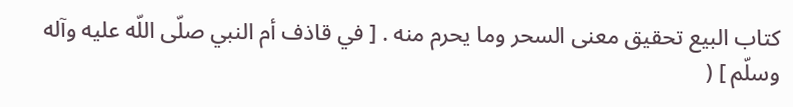كتاب البيع تحقيق معنى السحر وما يحرم منه . [ في قاذف أم النبي صلّى اللّه عليه وآله وسلّم ] (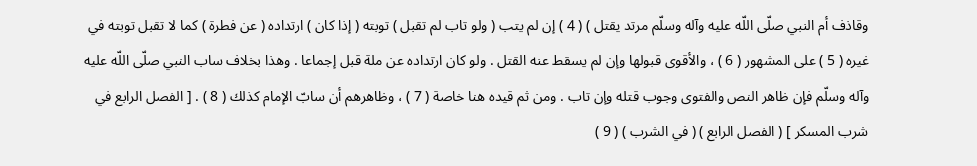وقاذف أم النبي صلّى اللّه عليه وآله وسلّم مرتد يقتل ) ( 4 ) إن لم يتب ( ولو تاب لم تقبل ) توبته ( إذا كان ) ارتداده ( عن فطرة ) كما لا تقبل توبته في غيره ( 5 ) على المشهور ( 6 ) ، والأقوى قبولها وإن لم يسقط عنه القتل . ولو كان ارتداده عن ملة قبل إجماعا . وهذا بخلاف ساب النبي صلّى اللّه عليه وآله وسلّم فإن ظاهر النص والفتوى وجوب قتله وإن تاب . ومن ثم قيده هنا خاصة ( 7 ) ، وظاهرهم أن سابّ الإمام كذلك ( 8 ) . [ الفصل الرابع في شرب المسكر ] ( الفصل الرابع ) ( في الشرب ) ( 9 )